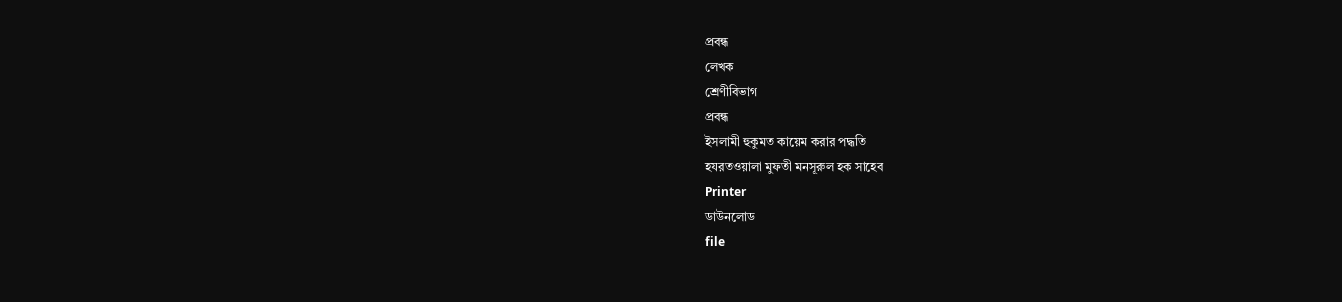প্রবন্ধ
লেখক
শ্রেণীবিভাগ
প্রবন্ধ
ইসলামী হুকুমত কায়েম করার পদ্ধতি
হযরতওয়ালা মুফতী মনসূরুল হক সাহেব
Printer
ডাউনলোড
file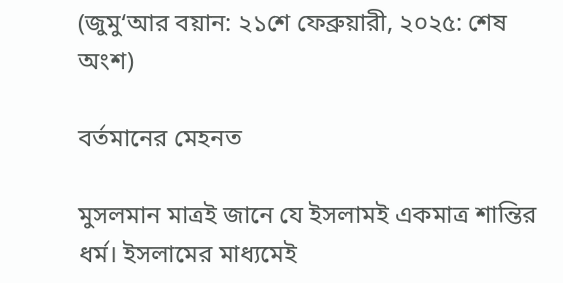(জুমু‘আর বয়ান: ২১শে ফেব্রুয়ারী, ২০২৫: শেষ অংশ)

বর্তমানের মেহনত

মুসলমান মাত্রই জানে যে ইসলামই একমাত্র শান্তির ধর্ম। ইসলামের মাধ্যমেই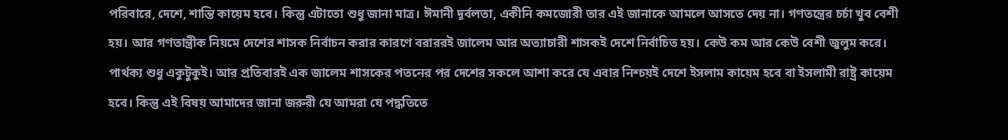পরিবারে, দেশে, শান্তি কায়েম হবে। কিন্তু এটাতো শুধু জানা মাত্র। ঈমানী দূর্বলতা, একীনি কমজোরী তার এই জানাকে আমলে আসতে দেয় না। গণতন্ত্রের চর্চা খুব বেশী হয়। আর গণতান্ত্রীক নিয়মে দেশের শাসক নির্বাচন করার কারণে বরাররই জালেম আর অত্যাচারী শাসকই দেশে নির্বাচিত হয়। কেউ কম আর কেউ বেশী জুলুম করে। পার্থক্য শুধু একুটুকুই। আর প্রতিবারই এক জালেম শাসকের পতনের পর দেশের সকলে আশা করে যে এবার নিশ্চয়ই দেশে ইসলাম কায়েম হবে বা ইসলামী রাষ্ট্র কায়েম হবে। কিন্তু এই বিষয় আমাদের জানা জরুরী যে আমরা যে পদ্ধতিতে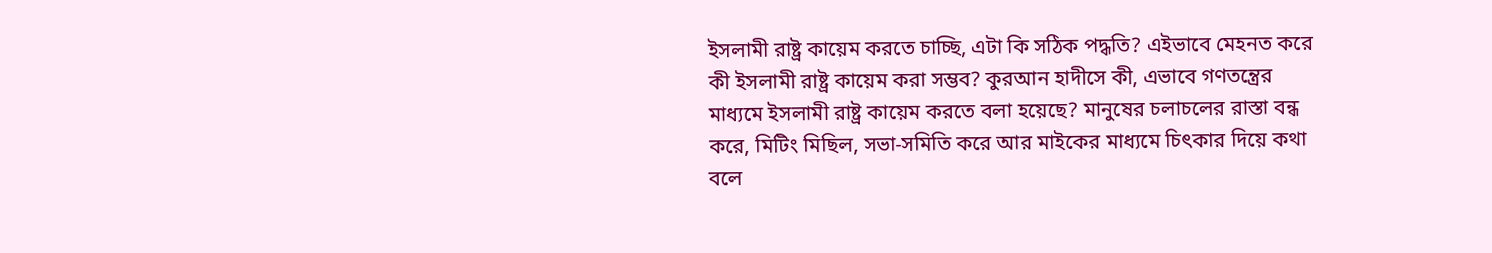ইসলামী রাষ্ট্র কায়েম করতে চাচ্ছি, এটা কি সঠিক পদ্ধতি? এইভাবে মেহনত করে কী ইসলামী রাষ্ট্র কায়েম করা সম্ভব? কুরআন হাদীসে কী, এভাবে গণতন্ত্রের মাধ্যমে ইসলামী রাষ্ট্র কায়েম করতে বলা হয়েছে? মানুষের চলাচলের রাস্তা বন্ধ করে, মিটিং মিছিল, সভা-সমিতি করে আর মাইকের মাধ্যমে চিৎকার দিয়ে কথা বলে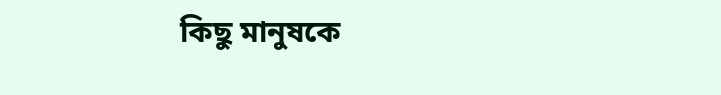কিছু মানুষকে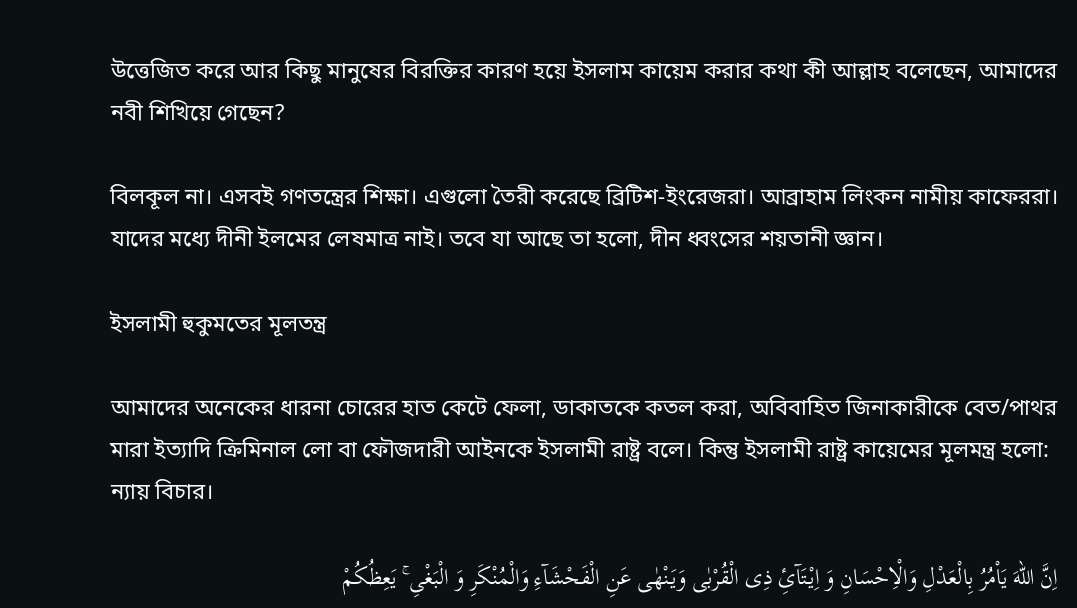উত্তেজিত করে আর কিছু মানুষের বিরক্তির কারণ হয়ে ইসলাম কায়েম করার কথা কী আল্লাহ বলেছেন, আমাদের নবী শিখিয়ে গেছেন?

বিলকূল না। এসবই গণতন্ত্রের শিক্ষা। এগুলো তৈরী করেছে ব্রিটিশ-ইংরেজরা। আব্রাহাম লিংকন নামীয় কাফেররা। যাদের মধ্যে দীনী ইলমের লেষমাত্র নাই। তবে যা আছে তা হলো, দীন ধ্বংসের শয়তানী জ্ঞান।

ইসলামী হুকুমতের মূলতন্ত্র

আমাদের অনেকের ধারনা চোরের হাত কেটে ফেলা, ডাকাতকে কতল করা, অবিবাহিত জিনাকারীকে বেত/পাথর মারা ইত্যাদি ক্রিমিনাল লো বা ফৌজদারী আইনকে ইসলামী রাষ্ট্র বলে। কিন্তু ইসলামী রাষ্ট্র কায়েমের মূলমন্ত্র হলো: ন্যায় বিচার।

اِنَّ اللهَ یَاْمُرُ بِالْعَدْلِ وَالْاِحْسَانِ وَ اِیْتَآیِٔ ذِی الْقُرْبٰی وَیَنْهٰی عَنِ الْفَحْشَآءِ وَالْمُنْکَرِ وَ الْبَغْیِ ۚ یَعِظُكُمْ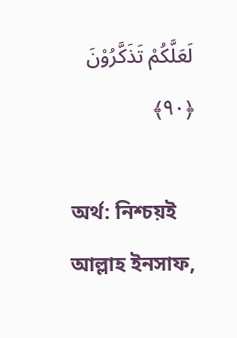لَعَلَّكُمْ تَذَکَّرُوْنَ ﴿۹۰﴾

অর্থ: নিশ্চয়ই আল্লাহ ইনসাফ,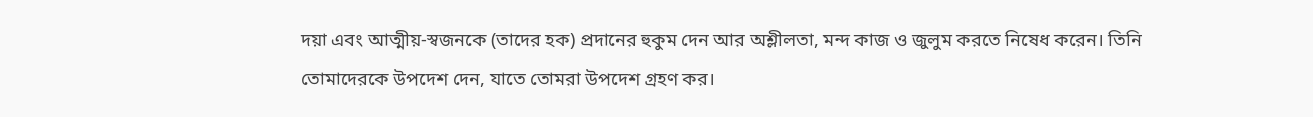দয়া এবং আত্মীয়-স্বজনকে (তাদের হক) প্রদানের হুকুম দেন আর অশ্লীলতা, মন্দ কাজ ও জুলুম করতে নিষেধ করেন। তিনি তোমাদেরকে উপদেশ দেন, যাতে তোমরা উপদেশ গ্রহণ কর।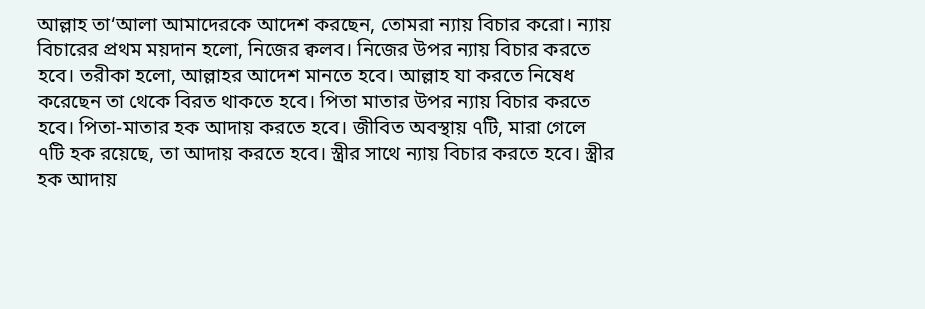আল্লাহ তা‘আলা আমাদেরকে আদেশ করছেন, তোমরা ন্যায় বিচার করো। ন্যায় বিচারের প্রথম ময়দান হলো, নিজের ক্বলব। নিজের উপর ন্যায় বিচার করতে হবে। তরীকা হলো, আল্লাহর আদেশ মানতে হবে। আল্লাহ যা করতে নিষেধ করেছেন তা থেকে বিরত থাকতে হবে। পিতা মাতার উপর ন্যায় বিচার করতে হবে। পিতা-মাতার হক আদায় করতে হবে। জীবিত অবস্থায় ৭টি, মারা গেলে ৭টি হক রয়েছে, তা আদায় করতে হবে। স্ত্রীর সাথে ন্যায় বিচার করতে হবে। স্ত্রীর হক আদায়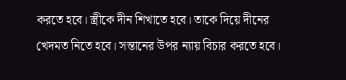করতে হবে। স্ত্রীকে দীন শিখাতে হবে। তাকে দিয়ে দীনের খেদমত নিতে হবে। সন্তানের উপর ন্যায় বিচার করতে হবে।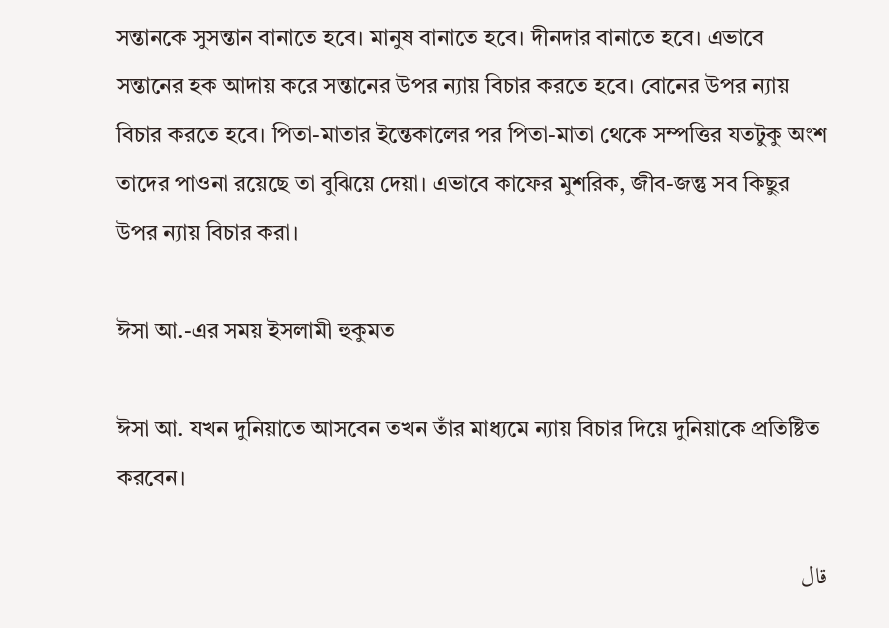সন্তানকে সুসন্তান বানাতে হবে। মানুষ বানাতে হবে। দীনদার বানাতে হবে। এভাবে সন্তানের হক আদায় করে সন্তানের উপর ন্যায় বিচার করতে হবে। বোনের উপর ন্যায় বিচার করতে হবে। পিতা-মাতার ইন্তেকালের পর পিতা-মাতা থেকে সম্পত্তির যতটুকু অংশ তাদের পাওনা রয়েছে তা বুঝিয়ে দেয়া। এভাবে কাফের মুশরিক, জীব-জন্তু সব কিছুর উপর ন্যায় বিচার করা।

ঈসা আ.-এর সময় ইসলামী হুকুমত

ঈসা আ. যখন দুনিয়াতে আসবেন তখন তাঁর মাধ্যমে ন্যায় বিচার দিয়ে দুনিয়াকে প্রতিষ্টিত করবেন।

قال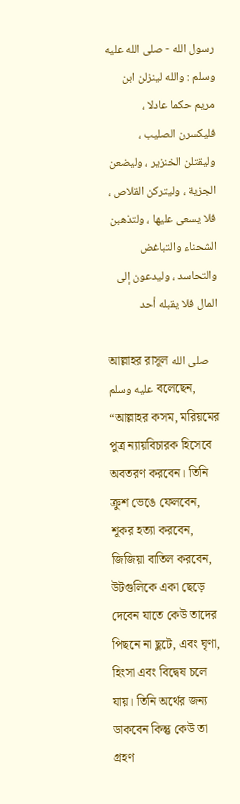رسول الله - صلى الله عليه وسلم : والله لينزلن ابن مريم حكما عادلا ، فليكسرن الصليب ، وليقتلن الخنزير ، وليضعن الجزية ، وليتركن القلاص ، فلا يسعى عليها ، ولتذهبن الشحناء والتباغض والتحاسد ، وليدعون إلى المال فلا يقبله أحد

আল্লাহর রাসূল صلى الله عليه وسلم বলেছেন, “আল্লাহর কসম, মরিয়মের পুত্র ন্যায়বিচারক হিসেবে অবতরণ করবেন। তিনি ক্রুশ ভেঙে ফেলবেন, শূকর হত্যা করবেন, জিজিয়া বাতিল করবেন, উটগুলিকে একা ছেড়ে দেবেন যাতে কেউ তাদের পিছনে না ছুটে, এবং ঘৃণা, হিংসা এবং বিদ্বেষ চলে যায়। তিনি অর্থের জন্য ডাকবেন কিন্তু কেউ তা গ্রহণ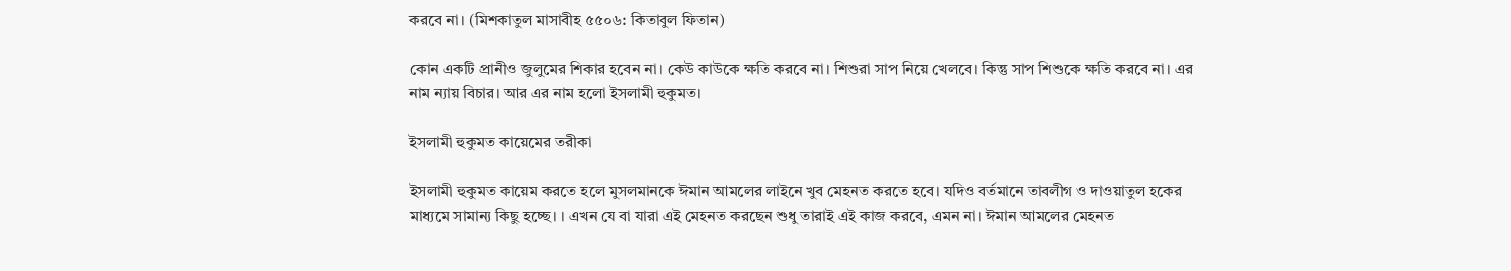করবে না। (মিশকাতুল মাসাবীহ ৫৫০৬: কিতাবুল ফিতান)

কোন একটি প্রানীও জুলুমের শিকার হবেন না। কেউ কাউকে ক্ষতি করবে না। শিশুরা সাপ নিয়ে খেলবে। কিন্তু সাপ শিশুকে ক্ষতি করবে না। এর নাম ন্যায় বিচার। আর এর নাম হলো ইসলামী হুকুমত।

ইসলামী হুকুমত কায়েমের তরীকা

ইসলামী হুকুমত কায়েম করতে হলে মুসলমানকে ঈমান আমলের লাইনে খুব মেহনত করতে হবে। যদিও বর্তমানে তাবলীগ ও দাওয়াতুল হকের মাধ্যমে সামান্য কিছু হচ্ছে। । এখন যে বা যারা এই মেহনত করছেন শুধু তারাই এই কাজ করবে, এমন না। ঈমান আমলের মেহনত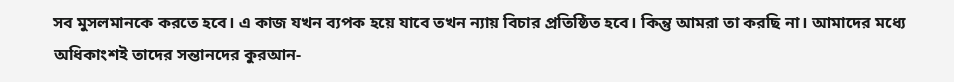সব মুসলমানকে করতে হবে। এ কাজ যখন ব্যপক হয়ে যাবে তখন ন্যায় বিচার প্রতিষ্ঠিত হবে। কিন্তু আমরা তা করছি না। আমাদের মধ্যে অধিকাংশই তাদের সন্তানদের কুরআন-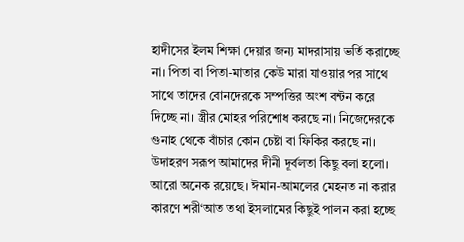হাদীসের ইলম শিক্ষা দেয়ার জন্য মাদরাসায় ভর্তি করাচ্ছে না। পিতা বা পিতা-মাতার কেউ মারা যাওয়ার পর সাথে সাথে তাদের বোনদেরকে সম্পত্তির অংশ বন্টন করে দিচ্ছে না। স্ত্রীর মোহর পরিশোধ করছে না। নিজেদেরকে গুনাহ থেকে বাঁচার কোন চেষ্টা বা ফিকির করছে না। উদাহরণ সরূপ আমাদের দীনী দূর্বলতা কিছু বলা হলো। আরো অনেক রয়েছে। ঈমান-আমলের মেহনত না করার কারণে শরী‘আত তথা ইসলামের কিছুই পালন করা হচ্ছে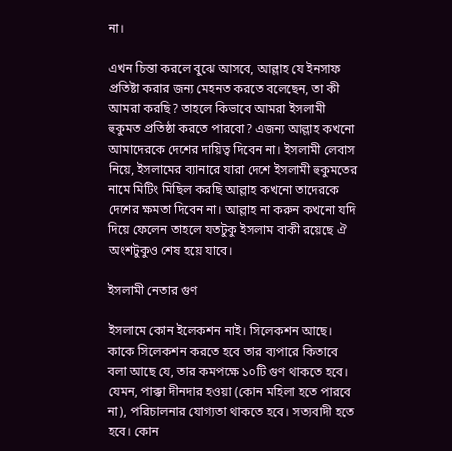না।

এখন চিন্তা করলে বুঝে আসবে, আল্লাহ যে ইনসাফ প্রতিষ্টা করার জন্য মেহনত করতে বলেছেন, তা কী আমরা করছি? তাহলে কিভাবে আমরা ইসলামী হুকুমত প্রতিষ্ঠা করতে পারবো? এজন্য আল্লাহ কখনো আমাদেরকে দেশের দায়িত্ব দিবেন না। ইসলামী লেবাস নিয়ে, ইসলামের ব্যানারে যারা দেশে ইসলামী হুকুমতের নামে মিটিং মিছিল করছি আল্লাহ কখনো তাদেরকে দেশের ক্ষমতা দিবেন না। আল্লাহ না করুন কখনো যদি দিয়ে ফেলেন তাহলে যতটুকু ইসলাম বাকী রয়েছে ঐ অংশটুকুও শেষ হয়ে যাবে।

ইসলামী নেতার গুণ

ইসলামে কোন ইলেকশন নাই। সিলেকশন আছে। কাকে সিলেকশন করতে হবে তার ব্যপারে কিতাবে বলা আছে যে, তার কমপক্ষে ১০টি গুণ থাকতে হবে। যেমন, পাক্কা দীনদার হওয়া (কোন মহিলা হতে পারবে না), পরিচালনার যোগ্যতা থাকতে হবে। সত্যবাদী হতে হবে। কোন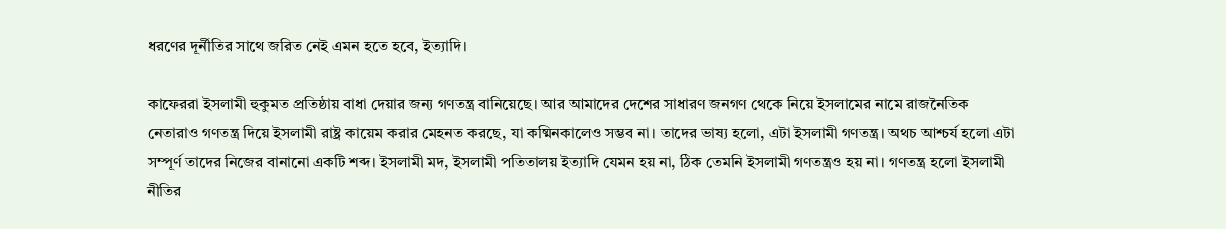ধরণের দূর্নীতির সাথে জরিত নেই এমন হতে হবে, ইত্যাদি।

কাফেররা ইসলামী হুকুমত প্রতিষ্ঠায় বাধা দেয়ার জন্য গণতন্ত্র বানিয়েছে। আর আমাদের দেশের সাধারণ জনগণ থেকে নিয়ে ইসলামের নামে রাজনৈতিক নেতারাও গণতন্ত্র দিয়ে ইসলামী রাষ্ট্র কায়েম করার মেহনত করছে, যা কষ্মিনকালেও সম্ভব না। তাদের ভাষ্য হলো, এটা ইসলামী গণতন্ত্র। অথচ আশ্চর্য হলো এটা সম্পূর্ণ তাদের নিজের বানানো একটি শব্দ। ইসলামী মদ, ইসলামী পতিতালয় ইত্যাদি যেমন হয় না, ঠিক তেমনি ইসলামী গণতন্ত্রও হয় না। গণতন্ত্র হলো ইসলামী নীতির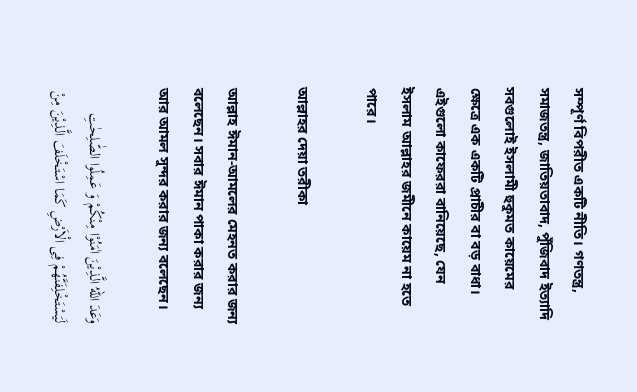সম্পূর্ণ বিপরীত একটি নীতি। গণতন্ত্র, সমাজতন্ত্র, জাতিয়তাবাদ, পুঁজিবাদ ইত্যাদি সবগুলোই ইসলামী হুকুমত কায়েমের ক্ষেত্রে এক একটি প্রাচীর বা বড় বাধা। এইগুলো কাফেররা বানিয়েছে, যেন ইসলাম আল্লাহর জমীনে কায়েম না হতে পারে।

আল্লাহর দেয়া তরীকা

আল্লাহ ঈমান-আমলের মেহনত করার জন্য বলেছেন। সবার ঈমান পাকা করার জন্য আর আমল সুন্দর করার জন্য বলেছেন।

وَعَدَ اللهُ الَّذِیْنَ اٰمَنُوْا مِنْكُمْ وَ عَمِلُوا الصّٰلِحٰتِ لَیَسْتَخْلِفَنَّهُمْ فِی الْاَرْضِ کَمَا اسْتَخْلَفَ الَّذِیْنَ مِنْ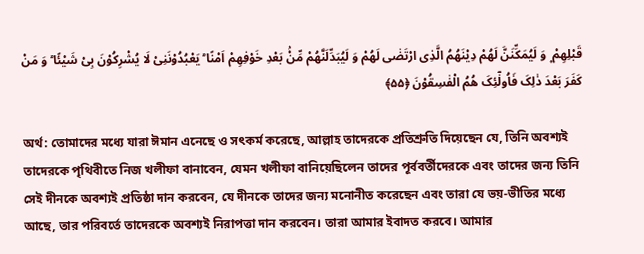قَبْلِهِمْ ۪ وَ لَیُمَکِّنَنَّ لَهُمْ دِیْنَهُمُ الَّذِی ارْتَضٰی لَهُمْ وَ لَیُبَدِّلَنَّهُمْ مِّنْۢ بَعْدِ خَوْفِهِمْ اَمْنًا ؕ یَعْبُدُوْنَنِیْ لَا یُشْرِكُوْنَ بِیْ شَیْئًا ؕ وَ مَنْ کَفَرَ بَعْدَ ذٰلِکَ فَاُولٰٓئِکَ هُمُ الْفٰسِقُوْنَ ﴿۵۵﴾

অর্থ: তোমাদের মধ্যে যারা ঈমান এনেছে ও সৎকর্ম করেছে, আল্লাহ তাদেরকে প্রতিশ্রুতি দিয়েছেন যে, তিনি অবশ্যই তাদেরকে পৃথিবীতে নিজ খলীফা বানাবেন, যেমন খলীফা বানিয়েছিলেন তাদের পূর্ববর্তীদেরকে এবং তাদের জন্য তিনি সেই দীনকে অবশ্যই প্রতিষ্ঠা দান করবেন, যে দীনকে তাদের জন্য মনোনীত করেছেন এবং তারা যে ভয়-ভীতির মধ্যে আছে, তার পরিবর্তে তাদেরকে অবশ্যই নিরাপত্তা দান করবেন। তারা আমার ইবাদত করবে। আমার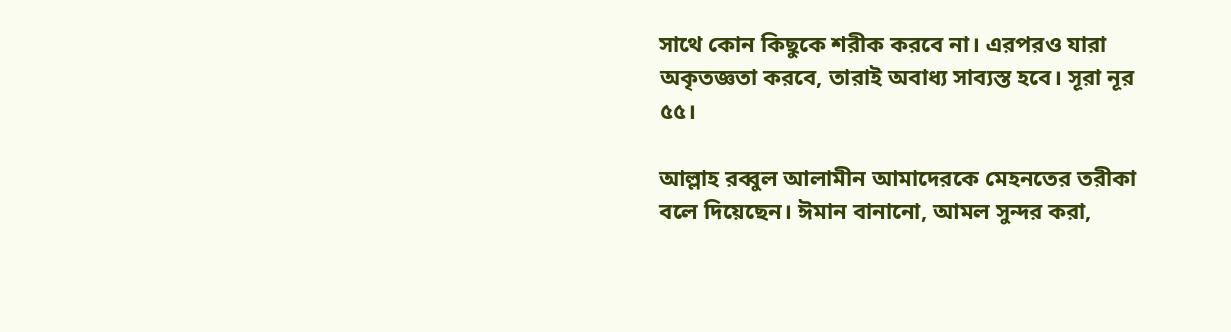সাথে কোন কিছুকে শরীক করবে না। এরপরও যারা অকৃতজ্ঞতা করবে, তারাই অবাধ্য সাব্যস্ত হবে। সূরা নূর ৫৫।

আল্লাহ রব্বুল আলামীন আমাদেরকে মেহনতের তরীকা বলে দিয়েছেন। ঈমান বানানো, আমল সুন্দর করা,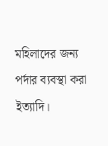মহিলাদের জন্য পর্দার ব্যবস্থা করা ইত্যাদি।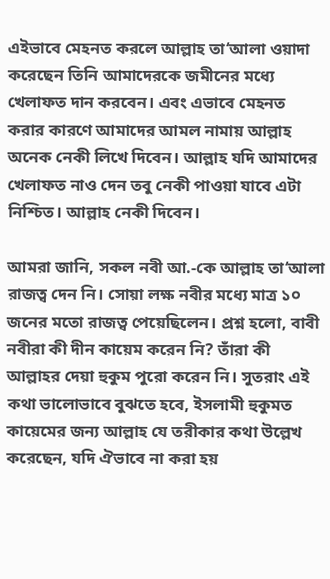এইভাবে মেহনত করলে আল্লাহ তা‘আলা ওয়াদা করেছেন তিনি আমাদেরকে জমীনের মধ্যে খেলাফত দান করবেন। এবং এভাবে মেহনত করার কারণে আমাদের আমল নামায় আল্লাহ অনেক নেকী লিখে দিবেন। আল্লাহ যদি আমাদের খেলাফত নাও দেন তবু নেকী পাওয়া যাবে এটা নিশ্চিত। আল্লাহ নেকী দিবেন।

আমরা জানি, সকল নবী আ.-কে আল্লাহ তা‘আলা রাজত্ব দেন নি। সোয়া লক্ষ নবীর মধ্যে মাত্র ১০ জনের মতো রাজত্ব পেয়েছিলেন। প্রশ্ন হলো, বাবী নবীরা কী দীন কায়েম করেন নি? তাঁরা কী আল্লাহর দেয়া হুকুম পুরো করেন নি। সুতরাং এই কথা ভালোভাবে বুঝতে হবে, ইসলামী হুকুমত কায়েমের জন্য আল্লাহ যে তরীকার কথা উল্লেখ করেছেন, যদি ঐভাবে না করা হয়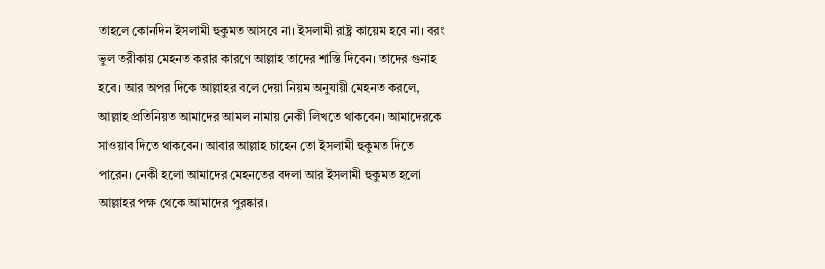তাহলে কোনদিন ইসলামী হুকুমত আসবে না। ইসলামী রাষ্ট্র কায়েম হবে না। বরং ভুল তরীকায় মেহনত করার কারণে আল্লাহ তাদের শাস্তি দিবেন। তাদের গুনাহ হবে। আর অপর দিকে আল্লাহর বলে দেয়া নিয়ম অনুযায়ী মেহনত করলে, আল্লাহ প্রতিনিয়ত আমাদের আমল নামায় নেকী লিখতে থাকবেন। আমাদেরকে সাওয়াব দিতে থাকবেন। আবার আল্লাহ চাহেন তো ইসলামী হুকুমত দিতে পারেন। নেকী হলো আমাদের মেহনতের বদলা আর ইসলামী হুকুমত হলো আল্লাহর পক্ষ থেকে আমাদের পুরষ্কার।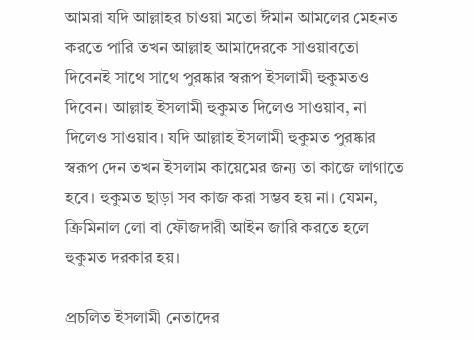আমরা যদি আল্লাহর চাওয়া মতো ঈমান আমলের মেহনত করতে পারি তখন আল্লাহ আমাদেরকে সাওয়াবতো দিবেনই সাথে সাথে পুরষ্কার স্বরূপ ইসলামী হুকুমতও দিবেন। আল্লাহ ইসলামী হুকুমত দিলেও সাওয়াব, না দিলেও সাওয়াব। যদি আল্লাহ ইসলামী হুকুমত পুরষ্কার স্বরূপ দেন তখন ইসলাম কায়েমের জন্য তা কাজে লাগাতে হবে। হুকুমত ছাড়া সব কাজ করা সম্ভব হয় না। যেমন, ক্রিমিনাল লো বা ফৌজদারী আইন জারি করতে হলে হুকুমত দরকার হয়।

প্রচলিত ইসলামী নেতাদের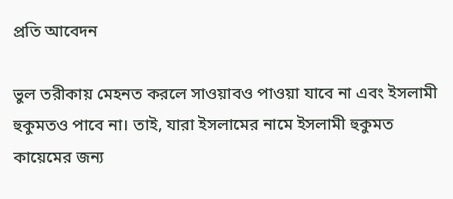প্রতি আবেদন

ভুল তরীকায় মেহনত করলে সাওয়াবও পাওয়া যাবে না এবং ইসলামী হুকুমতও পাবে না। তাই, যারা ইসলামের নামে ইসলামী হুকুমত কায়েমের জন্য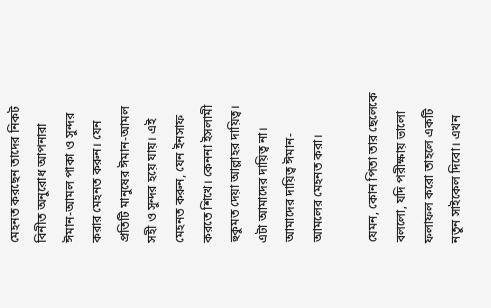মেহনত করছেন তাদের নিকট বিনীত অনুরোধ আপনারা ঈমান-আমল পাকা ও সুন্দর করার মেহনত করুন। যেন প্রতিটি মানুষের ঈমান-আমল সহী ও সুন্দর হয়ে যায়। এই মেহনত করুন, যেন ইনসাফ করতে শিখে। কেননা ইসলামী হুকুমত দেয়া আল্লাহর দায়িত্ব। এটা আমাদের দায়িত্ব না। আমাদের দায়িত্ব ঈমান-আমলের মেহনত করা।

যেমন, কোন পিতা তার ছেলেকে বললো, যদি পরীক্ষায় ভালো ফলাফল করো তাহলে একটি নতুন সাইকেল দিবো। এখন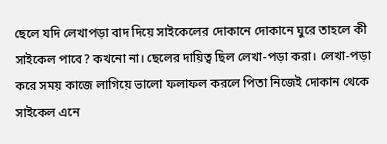ছেলে যদি লেখাপড়া বাদ দিয়ে সাইকেলের দোকানে দোকানে ঘুরে তাহলে কী সাইকেল পাবে? কখনো না। ছেলের দায়িত্ব ছিল লেখা-পড়া করা। লেখা-পড়া করে সময় কাজে লাগিয়ে ভালো ফলাফল করলে পিতা নিজেই দোকান থেকে সাইকেল এনে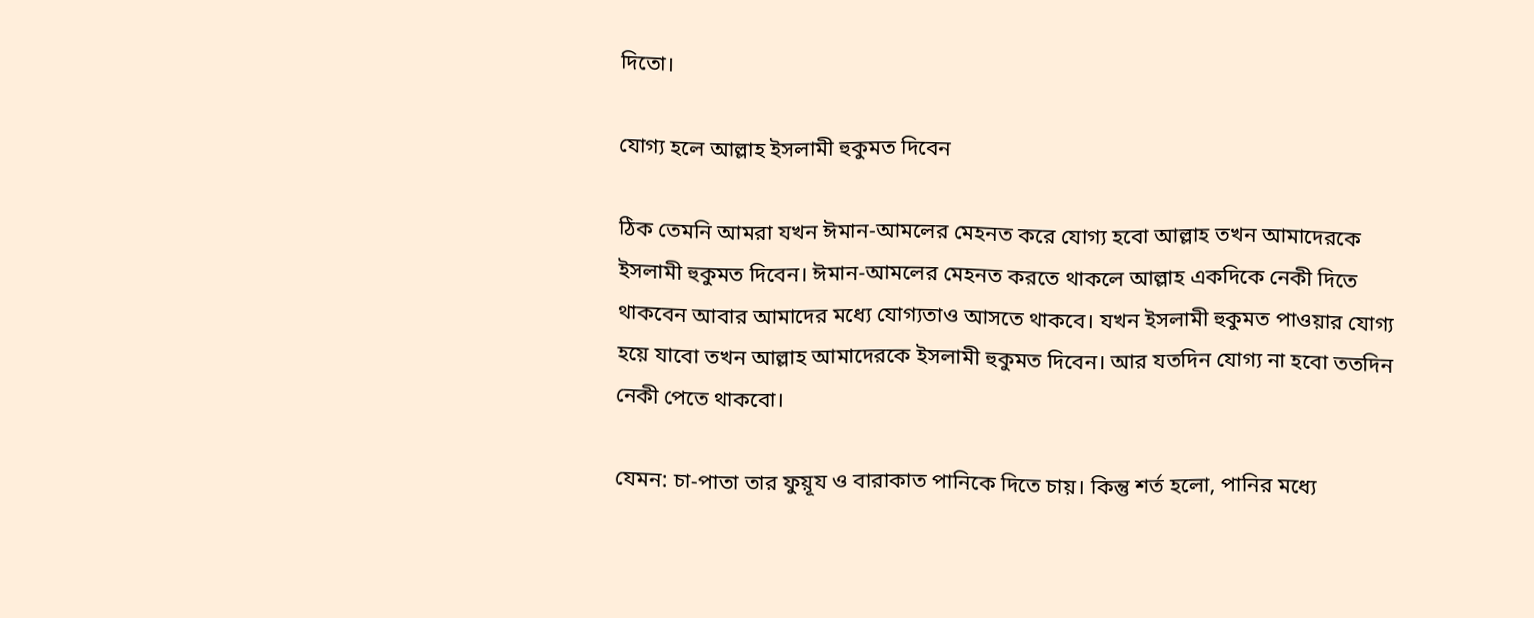দিতো।

যোগ্য হলে আল্লাহ ইসলামী হুকুমত দিবেন

ঠিক তেমনি আমরা যখন ঈমান-আমলের মেহনত করে যোগ্য হবো আল্লাহ তখন আমাদেরকে ইসলামী হুকুমত দিবেন। ঈমান-আমলের মেহনত করতে থাকলে আল্লাহ একদিকে নেকী দিতে থাকবেন আবার আমাদের মধ্যে যোগ্যতাও আসতে থাকবে। যখন ইসলামী হুকুমত পাওয়ার যোগ্য হয়ে যাবো তখন আল্লাহ আমাদেরকে ইসলামী হুকুমত দিবেন। আর যতদিন যোগ্য না হবো ততদিন নেকী পেতে থাকবো।

যেমন: চা-পাতা তার ফুয়ূয ও বারাকাত পানিকে দিতে চায়। কিন্তু শর্ত হলো, পানির মধ্যে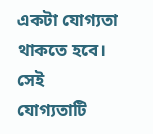একটা যোগ্যতা থাকতে হবে। সেই যোগ্যতাটি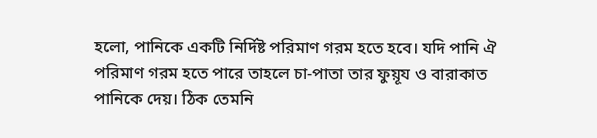হলো, পানিকে একটি নির্দিষ্ট পরিমাণ গরম হতে হবে। যদি পানি ঐ পরিমাণ গরম হতে পারে তাহলে চা-পাতা তার ফুয়ূয ও বারাকাত পানিকে দেয়। ঠিক তেমনি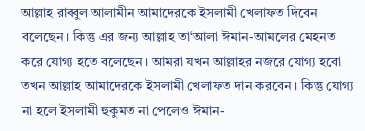আল্লাহ রাব্বুল আলামীন আমাদেরকে ইসলামী খেলাফত দিবেন বলেছেন। কিন্তু এর জন্য আল্লাহ তা‘আলা ঈমান-আমলের মেহনত করে যোগ্য হতে বলেছেন। আমরা যখন আল্লাহর নজরে যোগ্য হবো তখন আল্লাহ আমাদেরকে ইসলামী খেলাফত দান করবেন। কিন্তু যোগ্য না হলে ইসলামী হুকুমত না পেলেও ঈমান-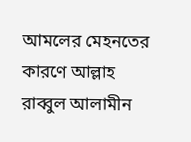আমলের মেহনতের কারণে আল্লাহ রাব্বুল আলামীন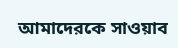আমাদেরকে সাওয়াব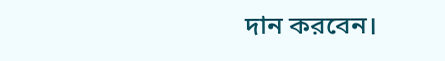দান করবেন।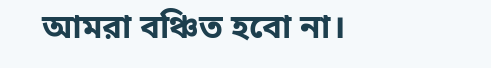আমরা বঞ্চিত হবো না।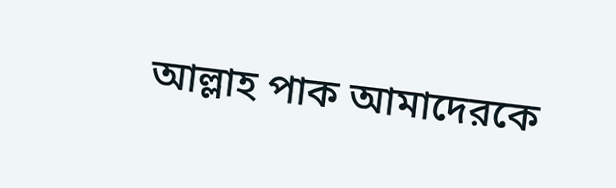আল্লাহ পাক আমাদেরকে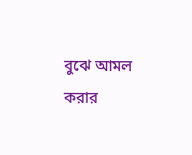বুঝে আমল করার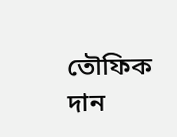তৌফিক দান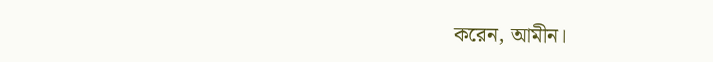করেন, আমীন।